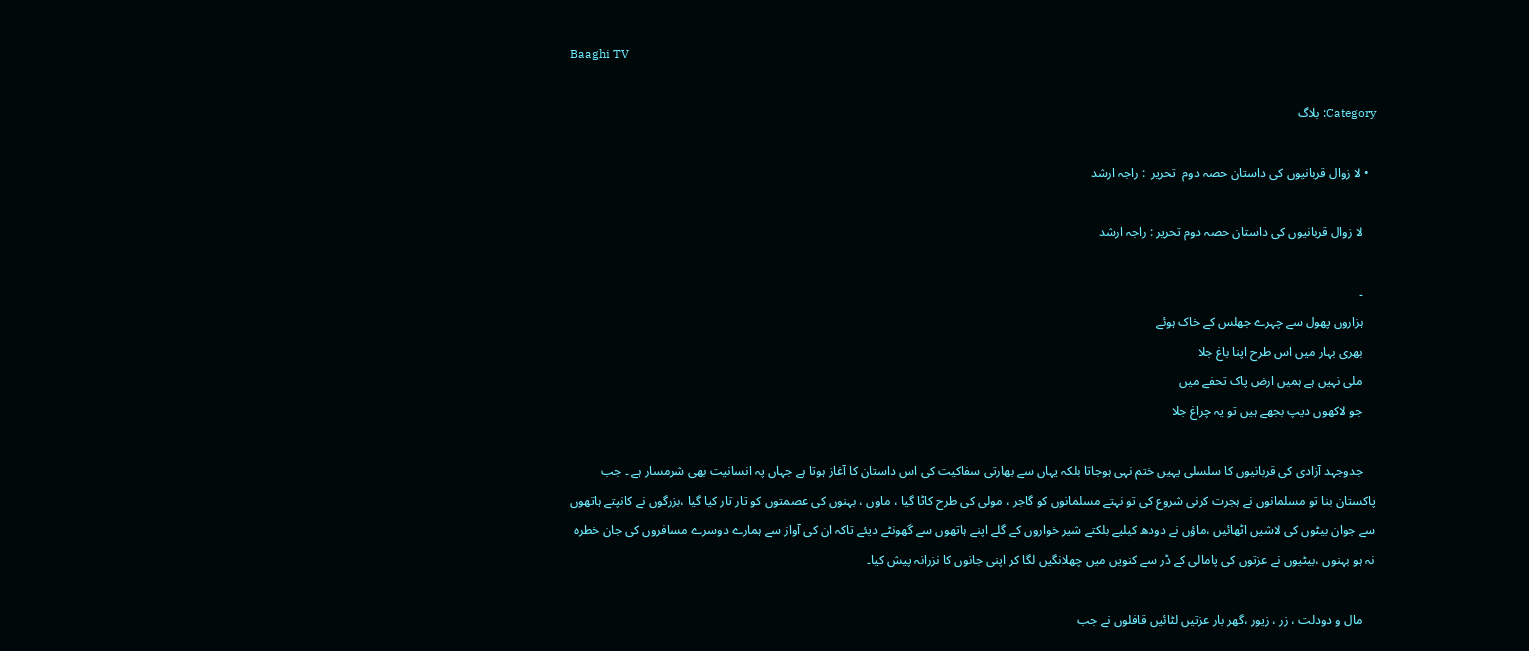Baaghi TV

Category: بلاگ

  • لا زوال قربانیوں کی داستان حصہ دوم  تحریر  : راجہ ارشد

    لا زوال قربانیوں کی داستان حصہ دوم تحریر : راجہ ارشد

    ۔
    ہزاروں پھول سے چہرے جھلس کے خاک ہوئے
    بھری بہار میں اس طرح اپنا باغ جلا
    ملی نہیں ہے ہمیں ارض پاک تحفے میں
    جو لاکھوں دیپ بجھے ہیں تو یہ چراغ جلا

    جدوجہد آزادی کی قربانیوں کا سلسلی یہیں ختم نہی ہوجاتا بلکہ یہاں سے بھارتی سفاکیت کی اس داستان کا آغاز ہوتا ہے جہاں پہ انسانیت بھی شرمسار ہے ۔ جب پاکستان بنا تو مسلمانوں نے ہجرت کرنی شروع کی تو نہتے مسلمانوں کو گاجر ، مولی کی طرح کاٹا گیا ، ماوں ، بہنوں کی عصمتوں کو تار تار کیا گیا ،بزرگوں نے کانپتے ہاتھوں سے جوان بیٹوں کی لاشیں اٹھائیں ،ماؤں نے دودھ کیلیے بلکتے شیر خواروں کے گلے اپنے ہاتھوں سے گھونٹے دیئے تاکہ ان کی آواز سے ہمارے دوسرے مسافروں کی جان خطرہ نہ ہو بہنوں ،بیٹیوں نے عزتوں کی پامالی کے ڈر سے کنویں میں چھلانگیں لگا کر اپنی جانوں کا نزرانہ پیش کیا۔

    مال و دودلت ، زر ، زیور ،گھر بار عزتیں لٹائیں قافلوں نے جب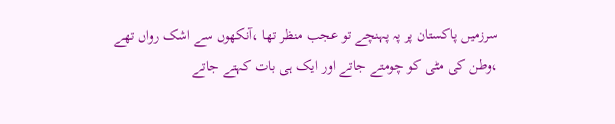سرزمیں پاکستان پر پہ پہنچے تو عجب منظر تھا ،آنکھوں سے اشک رواں تھے ،وطن کی مٹی کو چومتے جاتے اور ایک ہی بات کہتے جاتے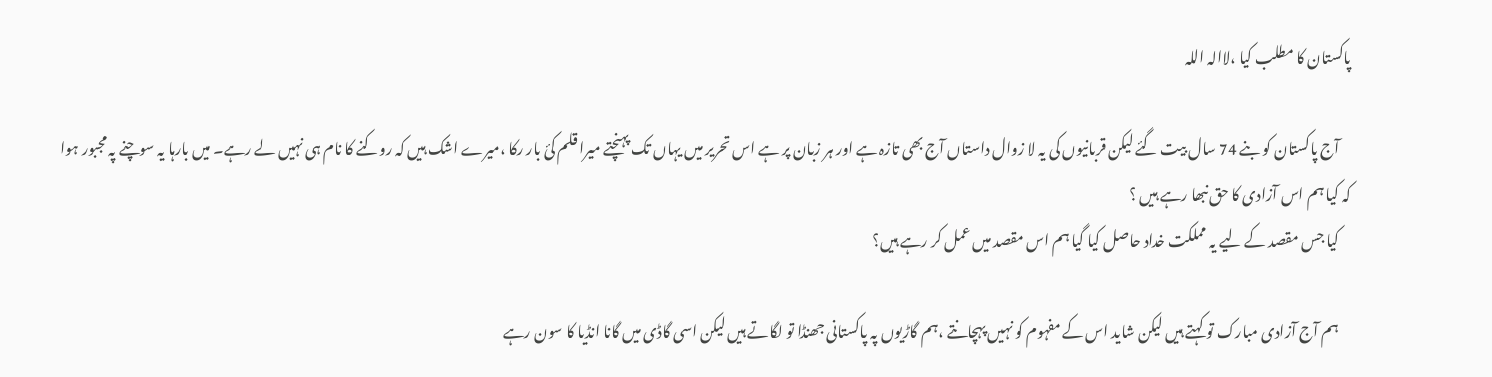پاکستان کا مطلب کیا ،لاالہ اللہ

    آج پاکستان کو بنے 74 سال بیت گئے لیکن قربانیوں کی یہ لا زوال داستاں آج بھی تازہ ہے اور ہر زبان پر ہے اس تحریر میں یہاں تک پہنچتے میرا قلم کئ بار رکا ،میرے اشک ہیں کہ روکنے کا نام ہی نہیں لے رہے۔ میں بارہا یہ سوچنے پہ مجبور ہوا کہ کیا ہم اس آزادی کا حق نبھا رہے ہیں ؟
    کیا جس مقصد کے لیے یہ مملکت خداد حاصل کیا گیا ہم اس مقصد میں عمل کر رہے ہیں؟

    ہم آج آزادی مبارک تو کہتے ہیں لیکن شاید اس کے مفہوم کو نہیں پہچانتے ،ہم گاڑیوں پہ پاکستانی جھنڈا تو لگاتے ہیں لیکن اسی گاڈی میں گانا انڈیا کا سون رہے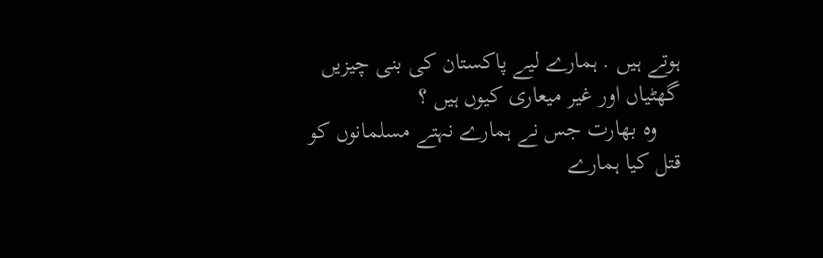ہوتے ہیں . ہمارے لیے پاکستان کی بنی چیزیں گھٹیاں اور غیر میعاری کیوں ہیں ؟
    وہ بھارت جس نے ہمارے نہتے مسلمانوں کو قتل کیا ہمارے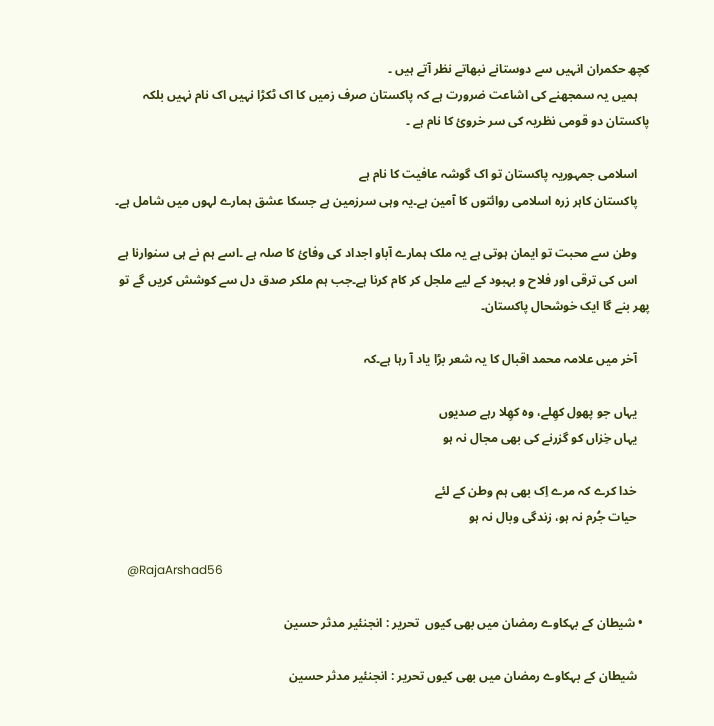کچھ حکمران انہیں سے دوستانے نبھاتے نظر آتے ہیں ۔
    ہمیں یہ سمجھنے کی اشاعت ضرورت ہے کہ پاکستان صرف زمیں کا اک ٹکڑا نہیں اک نام نہیں بلکہ پاکستان دو قومی نظریہ کی سر خروئ کا نام ہے ۔

    اسلامی جمہوریہ پاکستان تو اک گوشہ عافیت کا نام ہے
    پاکستان کاہر زرہ اسلامی روائتوں کا آمین ہے۔یہ وہی سرزمین ہے جسکا عشق ہمارے لہوں میں شامل ہے۔

    وطن سے محبت تو ایمان ہوتی ہے یہ ملک ہمارے آباو اجداد کی وفائ کا صلہ ہے ۔اسے ہم نے ہی سنوارنا ہے
    اس کی ترقی اور فلاح و بہبود کے لیے ملجل کر کام کرنا ہے۔جب ہم ملکر صدق دل سے کوشش کریں گے تو پھر بنے گا ایک خوشحال پاکستان۔

    آخر میں علامہ محمد اقبال کا یہ شعر بڑا یاد آ رہا ہے۔کہ

    یہاں جو پھول کھِلے، وہ کھِلا رہے صدیوں
    یہاں خِزاں کو گزرنے کی بھی مجال نہ ہو

    خدا کرے کہ مرے اِک بھی ہم وطن کے لئے
    حیات جُرم نہ ہو، زندگی وبال نہ ہو

    @RajaArshad56

  • شیطان کے بہکاوے رمضان میں بھی کیوں  تحریر : انجنئیر مدثر حسین

    شیطان کے بہکاوے رمضان میں بھی کیوں تحریر : انجنئیر مدثر حسین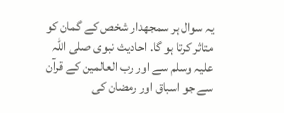یہ سوال ہر سمجھدار شخص کے گمان کو متاثر کرتا ہو گا. احادیث نبوی صلی اللہ علیہ وسلم سے اور رب العالمین کے قرآن سے جو اسباق اور رمضان کی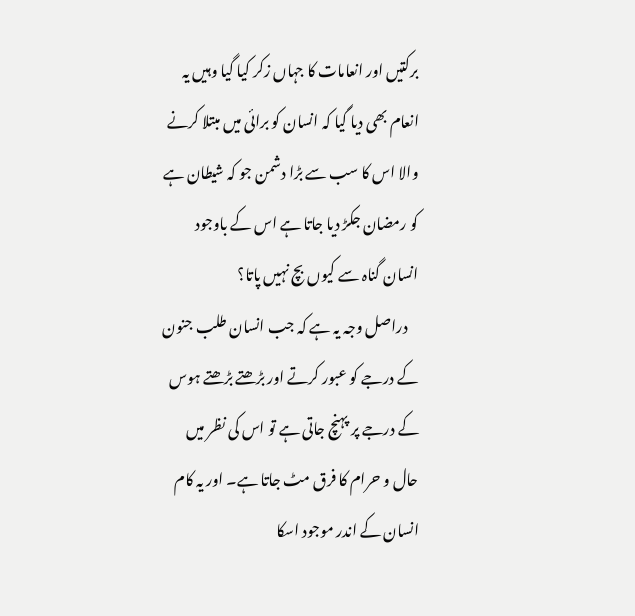برکتیں اور انعامات کا جہاں زکر کیا گیا وہیں یہ انعام بھی دیا گیا کہ انسان کو برائی میں مبتلا کرنے والا اس کا سب سے بڑا دشمن جو کہ شیطان ہے کو رمضان جکڑ دیا جاتا ہے اس کے باوجود انسان گناہ سے کیوں بچ نہیں پاتا؟
    دراصل وجہ یہ ہے کہ جب انسان طلب جنون کے درجے کو عبور کرتے اور بڑھتے بڑھتے ہوس کے درجے پر پہنچ جاتی ہے تو اس کی نظر میں حال و حرام کا فرق مٹ جاتا ہے۔ اور یہ کام انسان کے اندر موجود اسکا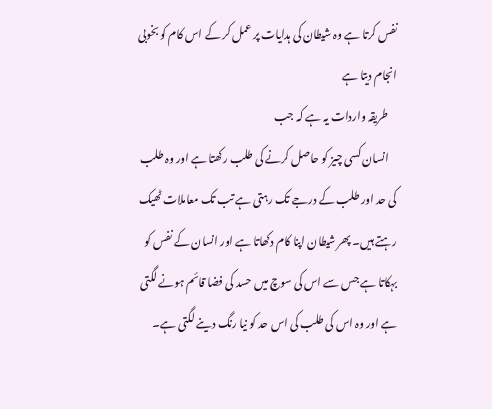نفس کرتا ہے وہ شیطان کی ہدایات پر عمل کر کے اس کام کو بخوبی انجام دیتا ہے
    طریقہ واردات یہ ہے کہ جب
    انسان کسی چیز کو حاصل کرنے کی طلب رکھتا ہے اور وہ طلب کی حد اور طلب کے درجے تک رہتی ہے تب تک معاملات ٹھیک رہتے ہیں۔ پھر شیطان اپنا کام دکھاتا ہے اور انسان کے نفس کو بہکاتا ہے جس سے اس کی سوچ میں حسد کی فضا قائم ہونے لگتی ہے اور وہ اس کی طلب کی اس حد کو نیا رنگ دینے لگتی ہے۔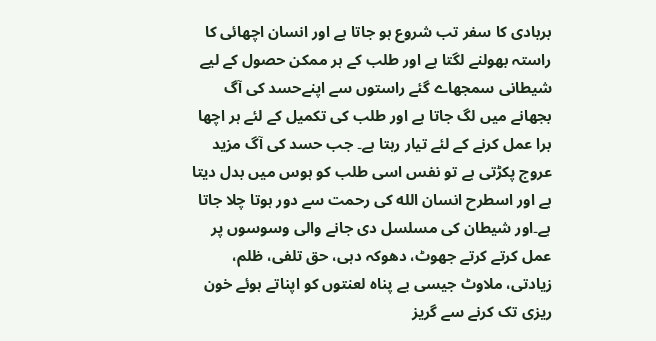بربادی کا سفر تب شروع ہو جاتا ہے اور انسان اچھائی کا راستہ بھولنے لگتا ہے اور طلب کے ہر ممکن حصول کے لیے شیطانی سمجھاے گئے راستوں سے اپنےحسد کی آگ بجھانے میں لگ جاتا ہے اور طلب کی تکمیل کے لئے ہر اچھا برا عمل کرنے کے لئے تیار رہتا ہے۔ جب حسد کی آگ مزید عروج پکڑتی ہے تو نفس اسی طلب کو ہوس میں بدل دیتا ہے اور اسطرح انسان الله کی رحمت سے دور ہوتا چلا جاتا ہے۔اور شیطان کی مسلسل دی جانے والی وسوسوں پر عمل کرتے کرتے جھوٹ، دھوکہ دہی، حق تلفی، ظلم، زیادتی، ملاوٹ جیسی بے پناہ لعنتوں کو اپناتے ہوئے خون ریزی تک کرنے سے گریز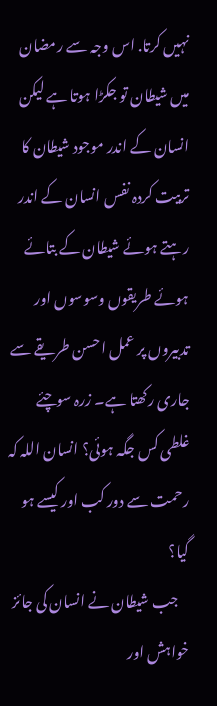نہیں کرتا. اس وجہ سے رمضان میں شیطان تو جکڑا ہوتا ہے لیکن انسان کے اندر موجود شیطان کا تربیت کردہ نفس انسان کے اندر رہتے ہوئے شیطان کے بتائے ہوئے طریقوں وسوسوں اور تدبیروں پر عمل احسن طریقے سے جاری رکھتا ہے۔ زرہ سوچئے غلطی کس جگہ ہوئی؟ انسان اللہ کہ رحمت سے دور کب اور کیسے ہو گیا؟
    جب شیطان نے انسان کی جائز خواہش اور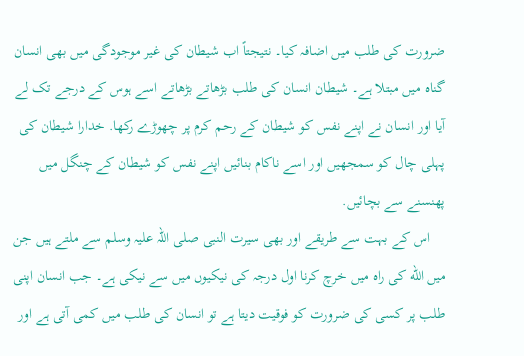ضرورت کی طلب میں اضافہ کیا۔ نتیجتاً اب شیطان کی غیر موجودگی میں بھی انسان گناہ میں مبتلا ہے۔ شیطان انسان کی طلب بڑھاتے بڑھاتے اسے ہوس کے درجے تک لے آیا اور انسان نے اپنے نفس کو شیطان کے رحم کرم پر چھوڑے رکھا. خدارا شیطان کی پہلی چال کو سمجھیں اور اسے ناکام بنائیں اپنے نفس کو شیطان کے چنگل میں پھنسنے سے بچائیں.
    اس کے بہت سے طریقے اور بھی سیرت النبی صلی اللہ علیہ وسلم سے ملتے ہیں جن میں الله کی راہ میں خرچ کرنا اول درجہ کی نیکیوں میں سے نیکی ہے۔ جب انسان اپنی طلب پر کسی کی ضرورت کو فوقیت دیتا ہے تو انسان کی طلب میں کمی آتی ہے اور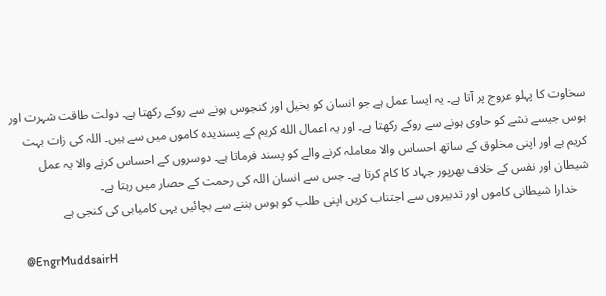سخاوت کا پہلو عروج پر آتا ہے۔ یہ ایسا عمل ہے جو انسان کو بخیل اور کنجوس ہونے سے روکے رکھتا ہے۔ دولت طاقت شہرت اور ہوس جیسے نشے کو حاوی ہونے سے روکے رکھتا ہے۔ اور یہ اعمال الله کریم کے پسندیدہ کاموں میں سے ہیں۔ اللہ کی زات بہت کریم ہے اور اپنی مخلوق کے ساتھ احساس والا معاملہ کرنے والے کو پسند فرماتا ہے۔ دوسروں کے احساس کرنے والا یہ عمل شیطان اور نفس کے خلاف بھرپور جہاد کا کام کرتا ہے۔ جس سے انسان اللہ کی رحمت کے حصار میں رہتا ہے۔
    خدارا شیطانی کاموں اور تدبیروں سے اجتناب کریں اپنی طلب کو ہوس بننے سے بچائیں یہی کامیابی کی کنجی ہے

    @EngrMuddsairH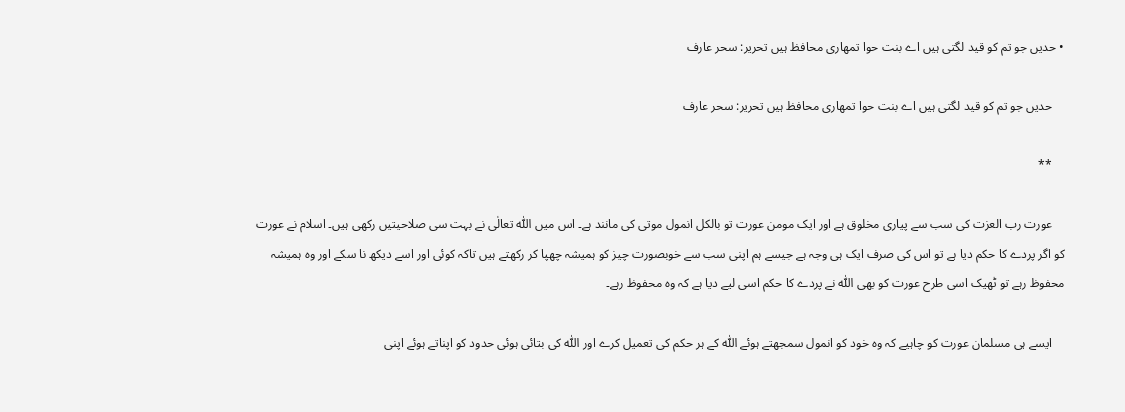• حدیں جو تم کو قید لگتی ہیں اے بنت حوا تمھاری محافظ ہیں تحریر: سحر عارف

    حدیں جو تم کو قید لگتی ہیں اے بنت حوا تمھاری محافظ ہیں تحریر: سحر عارف

    **

    عورت رب العزت کی سب سے پیاری مخلوق ہے اور ایک مومن عورت تو بالکل انمول موتی کی مانند ہے۔ اس میں اللّٰہ تعالٰی نے بہت سی صلاحیتیں رکھی ہیں۔ اسلام نے عورت کو اگر پردے کا حکم دیا ہے تو اس کی صرف ایک ہی وجہ ہے جیسے ہم اپنی سب سے خوبصورت چیز کو ہمیشہ چھپا کر رکھتے ہیں تاکہ کوئی اور اسے دیکھ نا سکے اور وہ ہمیشہ محفوظ رہے تو ٹھیک اسی طرح عورت کو بھی اللّٰہ نے پردے کا حکم اسی لیے دیا ہے کہ وہ محفوظ رہے۔

    ایسے ہی مسلمان عورت کو چاہیے کہ وہ خود کو انمول سمجھتے ہوئے اللّٰہ کے ہر حکم کی تعمیل کرے اور اللّٰہ کی بتائی ہوئی حدود کو اپناتے ہوئے اپنی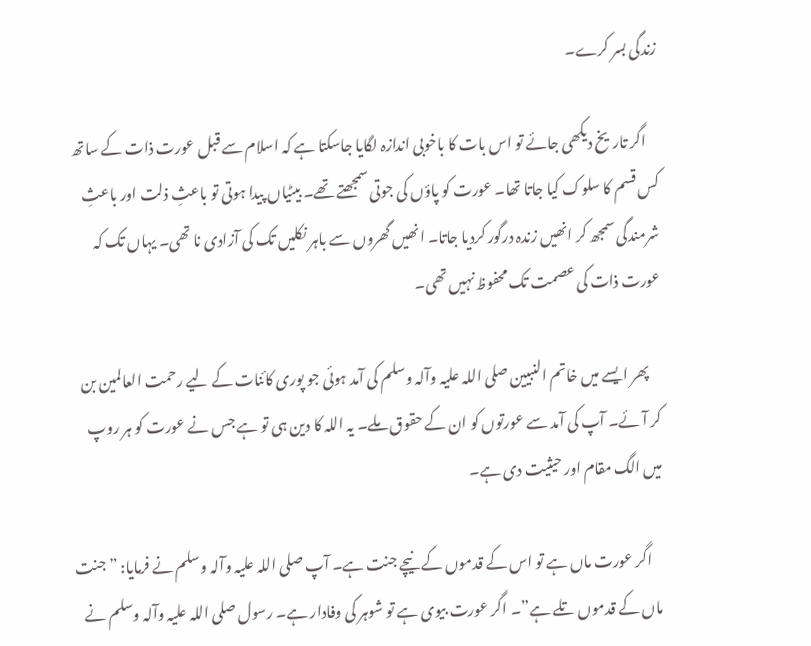زندگی بسر کرے۔

    اگر تاریخ دیکھی جائے تو اس بات کا باخوبی اندازہ لگایا جاسکتا ہے کہ اسلام سے قبل عورت ذات کے ساتھ کس قسم کا سلوک کیا جاتا تھا۔ عورت کو پاؤں کی جوتی سمجھتے تھے۔ بیٹیاں پیدا ہوتی تو باعثِ ذلت اور باعثِ شرمندگی سمجھ کر انھیں زندہ درگور کردیا جاتا۔ انھیں گھروں سے باہر نکلیں تک کی آزادی نا تھی۔ یہاں تک کہ عورت ذات کی عصمت تک محفوظ نہیں تھی۔

    پھر ایسے میں خاتم النبیین صلی اللہ علیہ وآلہ وسلم کی آمد ہوئی جو پوری کائنات کے لیے رحمت العالمین بن کر آئے۔ آپ کی آمد سے عورتوں کو ان کے حقوق ملے۔ یہ اللہ کا دین ہی تو ہے جس نے عورت کو ہر روپ میں الگ مقام اور حیثیت دی ہے۔

    اگر عورت ماں ہے تو اس کے قدموں کے نیچے جنت ہے۔ آپ صلی اللہ علیہ وآلہ وسلم نے فرمایا: ” جنت ماں کے قدموں تلے ہے”۔ اگر عورت بیوی ہے تو شوہر کی وفادار ہے۔ رسول صلی اللہ علیہ وآلہ وسلم نے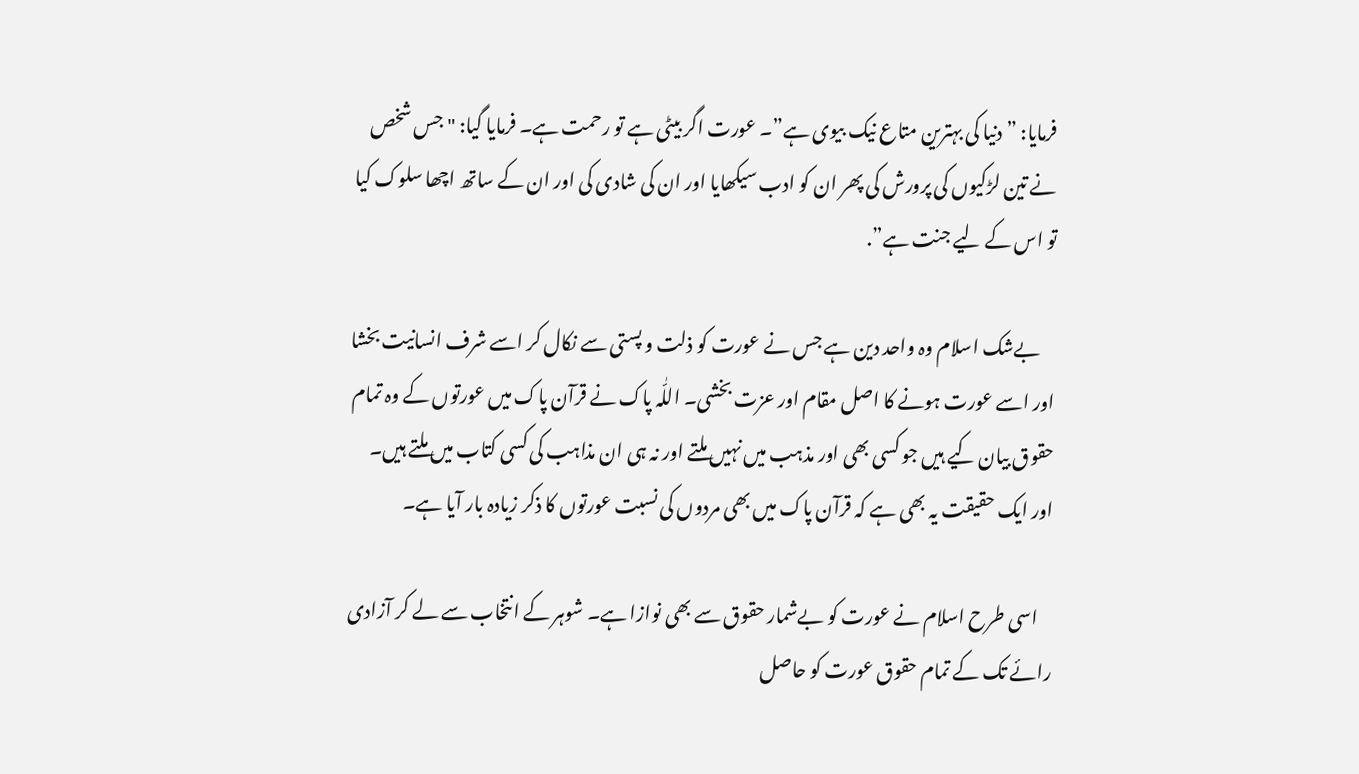فرمایا: ” دنیا کی بہترین متاع نیک بیوی ہے”۔ عورت اگر بیٹی ہے تو رحمت ہے۔ فرمایا گیا: "جس شخص نے تین لڑکیوں کی پرورش کی پھر ان کو ادب سیکھایا اور ان کی شادی کی اور ان کے ساتھ اچھا سلوک کیا تو اس کے لیے جنت ہے”.

    بےشک اسلام وہ واحد دین ہے جس نے عورت کو ذلت و پستی سے نکال کر اسے شرف انسانیت بخشا اور اسے عورت ہونے کا اصل مقام اور عزت بخشی۔ اللّٰہ پاک نے قرآن پاک میں عورتوں کے وہ تمام حقوق بیان کیے ہیں جو کسی بھی اور مذہب میں نہیں ملتے اور نہ ہی ان مذاہب کی کسی کتاب میں ملتے ہیں۔ اور ایک حقیقت یہ بھی ہے کہ قرآن پاک میں بھی مردوں کی نسبت عورتوں کا ذکر زیادہ بار آیا ہے۔

    اسی طرح اسلام نے عورت کو بےشمار حقوق سے بھی نوازا ہے۔ شوہر کے انتخاب سے لے کر آزادی رائے تک کے تمام حقوق عورت کو حاصل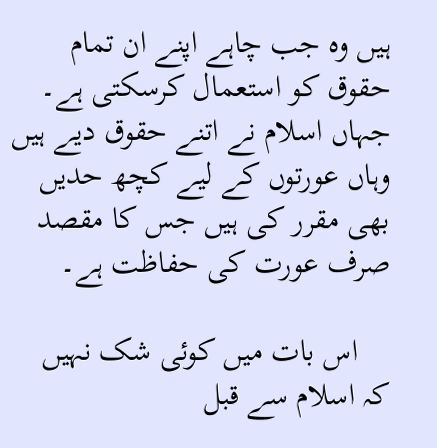ہیں وہ جب چاہے اپنے ان تمام حقوق کو استعمال کرسکتی ہے۔ جہاں اسلام نے اتنے حقوق دیے ہیں وہاں عورتوں کے لیے کچھ حدیں بھی مقرر کی ہیں جس کا مقصد صرف عورت کی حفاظت ہے۔

    اس بات میں کوئی شک نہیں کہ اسلام سے قبل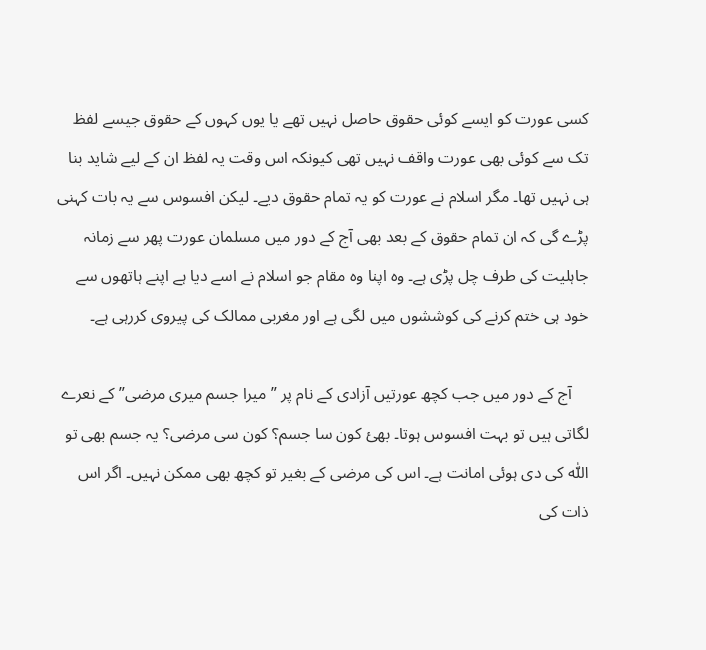کسی عورت کو ایسے کوئی حقوق حاصل نہیں تھے یا یوں کہوں کے حقوق جیسے لفظ تک سے کوئی بھی عورت واقف نہیں تھی کیونکہ اس وقت یہ لفظ ان کے لیے شاید بنا ہی نہیں تھا۔ مگر اسلام نے عورت کو یہ تمام حقوق دیے۔ لیکن افسوس سے یہ بات کہنی پڑے گی کہ ان تمام حقوق کے بعد بھی آج کے دور میں مسلمان عورت پھر سے زمانہ جاہلیت کی طرف چل پڑی ہے۔ وہ اپنا وہ مقام جو اسلام نے اسے دیا ہے اپنے ہاتھوں سے خود ہی ختم کرنے کی کوششوں میں لگی ہے اور مغربی ممالک کی پیروی کررہی ہے۔

    آج کے دور میں جب کچھ عورتیں آزادی کے نام پر ” میرا جسم میری مرضی” کے نعرے لگاتی ہیں تو بہت افسوس ہوتا۔ بھئ کون سا جسم؟ کون سی مرضی؟ یہ جسم بھی تو اللّٰہ کی دی ہوئی امانت ہے۔ اس کی مرضی کے بغیر تو کچھ بھی ممکن نہیں۔ اگر اس ذات کی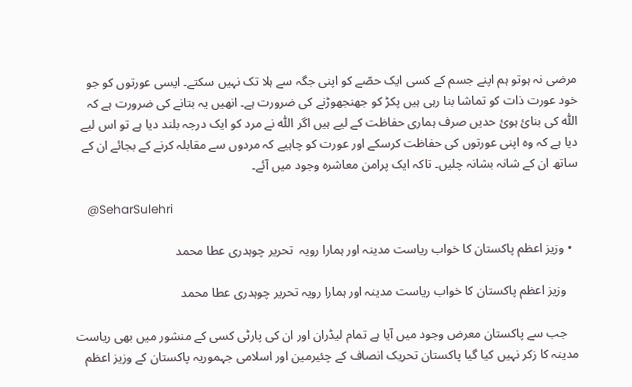مرضی نہ ہوتو ہم اپنے جسم کے کسی ایک حصّے کو اپنی جگہ سے ہلا تک نہیں سکتے۔ ایسی عورتوں کو جو خود عورت ذات کو تماشا بنا رہی ہیں پکڑ کو جھنجھوڑنے کی ضرورت ہے۔ انھیں یہ بتانے کی ضرورت ہے کہ اللّٰہ کی بنائ ہوئ حدیں صرف ہماری حفاظت کے لیے ہیں اگر اللّٰہ نے مرد کو ایک درجہ بلند دیا ہے تو اس لیے دیا ہے کہ وہ اپنی عورتوں کی حفاظت کرسکے اور عورت کو چاہیے کہ مردوں سے مقابلہ کرنے کے بجائے ان کے ساتھ ان کے شانہ بشانہ چلیں۔ تاکہ ایک پرامن معاشرہ وجود میں آئے۔

    @SeharSulehri

  • وزیز اعظم پاکستان کا خواب ریاست مدینہ اور ہمارا رویہ  تحریر چوہدری عطا محمد

    وزیز اعظم پاکستان کا خواب ریاست مدینہ اور ہمارا رویہ تحریر چوہدری عطا محمد

    جب سے پاکستان معرض وجود میں آیا ہے تمام لیڈران اور ان کی پارٹی کسی کے منشور میں بھی ریاست مدینہ کا زکر نہیں کیا گیا پاکستان تحریک انصاف کے چئیرمین اور اسلامی جہموریہ پاکستان کے وزیز اعظم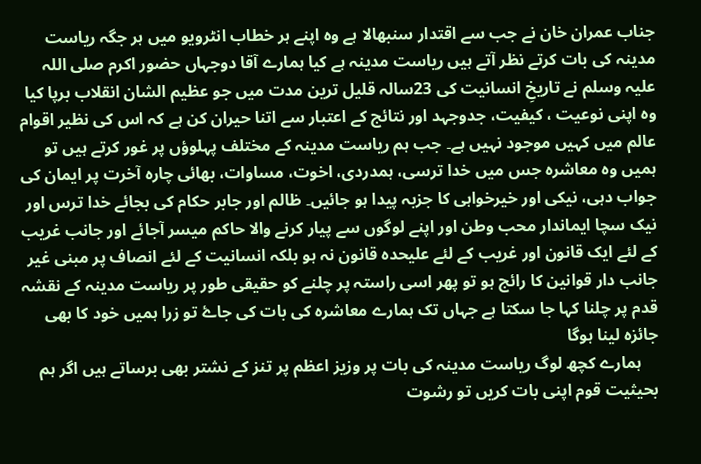جناب عمران خان نے جب سے اقتدار سنبھالا ہے وہ اپنے ہر خطاب انٹرویو میں ہر جگہ ریاست مدینہ کی بات کرتے نظر آتے ہیں ریاست مدینہ ہے کیا ہمارے آقا دوجہاں حضور اکرم صلی اللہ علیہ وسلم نے تاریخِ انسانیت کی 23سالہ قلیل ترین مدت میں جو عظیم الشان انقلاب برپا کیا وہ اپنی نوعیت ، کیفیت، جدوجہد اور نتائج کے اعتبار سے اتنا حیران کن ہے کہ اس کی نظیر اقوام عالم میں کہیں موجود نہیں ہے۔ جب ہم ریاست مدینہ کے مختلف پہلوؤں پر غور کرتے ہیں تو ہمیں وہ معاشرہ جس میں خدا ترسی، ہمدردی، اخوت، مساوات، بھائی چارہ آخرت پر ایمان کی جواب دہی، نیکی اور خیرخواہی کا جزبہ پیدا ہو جائیں۔ ظالم اور جابر حکام کی بجائے خدا ترس اور نیک سچا ایماندار محب وطن اور اپنے لوگوں سے پیار کرنے والا حاکم میسر آجائے اور جانب غریب کے لئے ایک قانون اور غریب کے لئے علیحدہ قانون نہ ہو بلکہ انسانیت کے لئے انصاف پر مبنی غیر جانب دار قوانین کا رائج ہو تو پھر اسی راستہ پر چلنے کو حقیقی طور پر ریاست مدینہ کے نقشہ قدم پر چلنا کہا جا سکتا ہے جہاں تک ہمارے معاشرہ کی بات کی جاۓ تو زرا ہمیں خود کا بھی جائزہ لینا ہوگا
    ہمارے کچھ لوگ ریاست مدینہ کی بات پر وزیز اعظم پر تنز کے نشتر بھی برساتے ہیں اگر ہم بحیثیت قوم اپنی بات کریں تو رشوت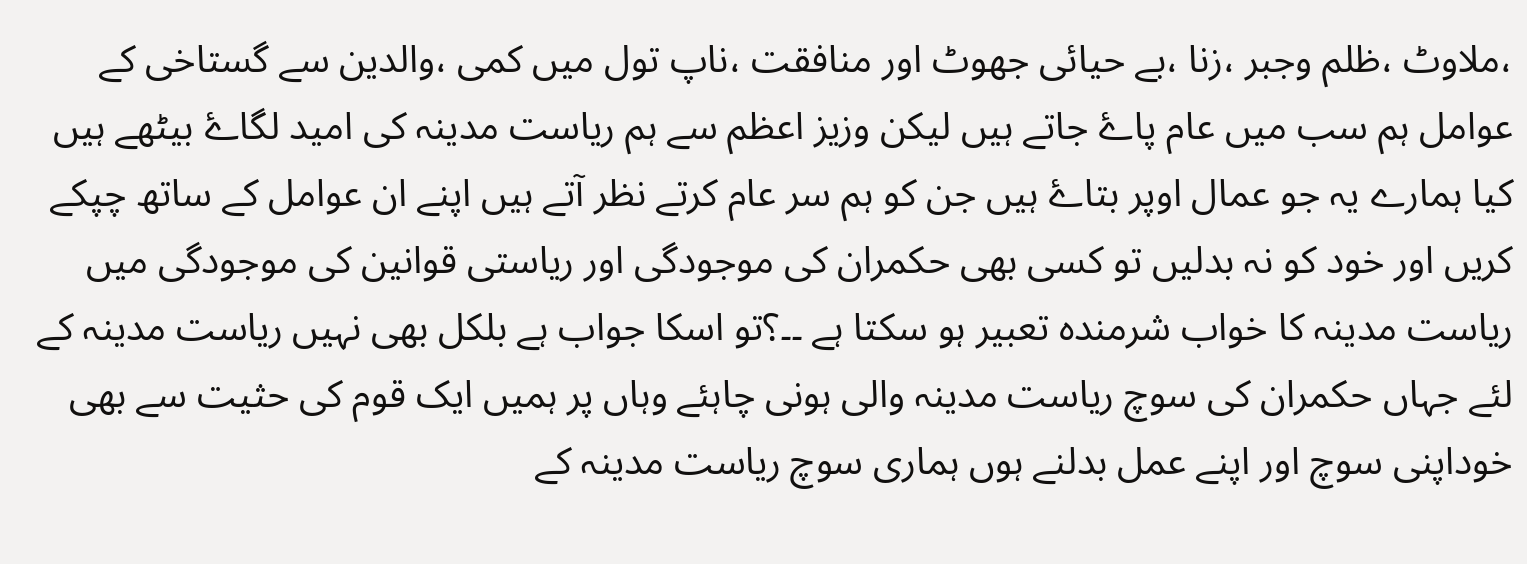،ملاوٹ ،ظلم وجبر ،زنا ،بے حیائی جھوٹ اور منافقت ،ناپ تول میں کمی ،والدین سے گستاخی کے عوامل ہم سب میں عام پاۓ جاتے ہیں لیکن وزیز اعظم سے ہم ریاست مدینہ کی امید لگاۓ بیٹھے ہیں کیا ہمارے یہ جو عمال اوپر بتاۓ ہیں جن کو ہم سر عام کرتے نظر آتے ہیں اپنے ان عوامل کے ساتھ چپکے کریں اور خود کو نہ بدلیں تو کسی بھی حکمران کی موجودگی اور ریاستی قوانین کی موجودگی میں ریاست مدینہ کا خواب شرمندہ تعبیر ہو سکتا ہے ۔۔؟تو اسکا جواب ہے بلکل بھی نہیں ریاست مدینہ کے لئے جہاں حکمران کی سوچ ریاست مدینہ والی ہونی چاہئے وہاں پر ہمیں ایک قوم کی حثیت سے بھی خوداپنی سوچ اور اپنے عمل بدلنے ہوں ہماری سوچ ریاست مدینہ کے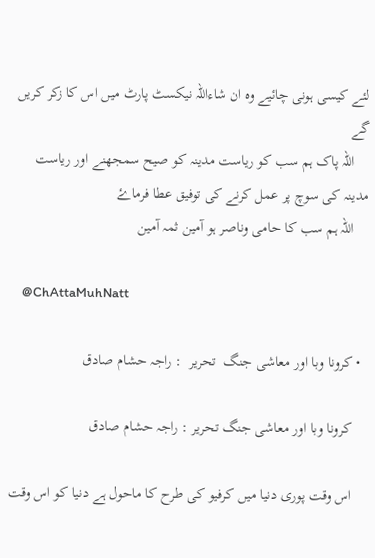لئے کیسی ہونی چائیے وہ ان شاءاللہ نیکسٹ پارٹ میں اس کا زکر کریں گے
    اللہ پاک ہم سب کو ریاست مدینہ کو صیح سمجھنے اور ریاست مدینہ کی سوچ پر عمل کرنے کی توفیق عطا فرماۓ
    اللہ ہم سب کا حامی وناصر ہو آمین ثمہ آمین

    @ChAttaMuhNatt

  • کرونا وبا اور معاشی جنگ  تحریر  : راجہ حشام صادق

    کرونا وبا اور معاشی جنگ تحریر : راجہ حشام صادق

    اس وقت پوری دنیا میں کرفیو کی طرح کا ماحول ہے دنیا کو اس وقت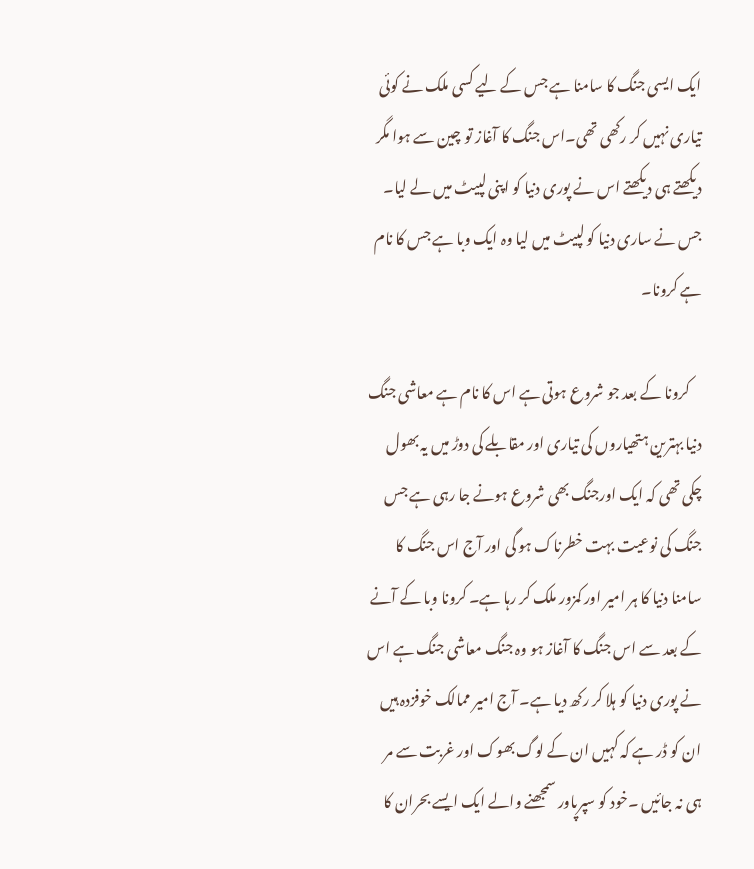ایک ایسی جنگ کا سامنا ہے جس کے لیے کسی ملک نے کوئی تیاری نہیں کر رکھی تھی۔اس جنگ کا آغاز تو چین سے ہوا مگر دیکھتے ہی دیکھتے اس نے پوری دنیا کو اپنی لپیٹ میں لے لیا۔ جس نے ساری دنیا کو لپیٹ میں لیا وہ ایک وبا ہے جس کا نام ہے کرونا۔

    کرونا کے بعد جو شروع ہوتی ہے اس کا نام ہے معاشی جنگ دنیا بہترین ہتھیاروں کی تیاری اور مقابلے کی دوڑ میں یہ بھول چکی تھی کہ ایک اورجنگ بھی شروع ہونے جا رہی ہے جس جنگ کی نوعیت بہت خطرناک ہو گی اور آج اس جنگ کا سامنا دنیا کا ہر امیر اور کمزور ملک کر رہا ہے۔ کرونا وبا کے آنے کے بعد سے اس جنگ کا آغاز ہو وہ جنگ معاشی جنگ ہے اس نے پوری دنیا کو ہلا کر رکھ دیا ہے۔ آج امیر ممالک خوفزدہ ہیں ان کو ڈر ہے کہ کہیں ان کے لوگ بھوک اور غربت سے مر ہی نہ جائیں ۔خود کو سپرپاور سمجھنے والے ایک ایسے بحران کا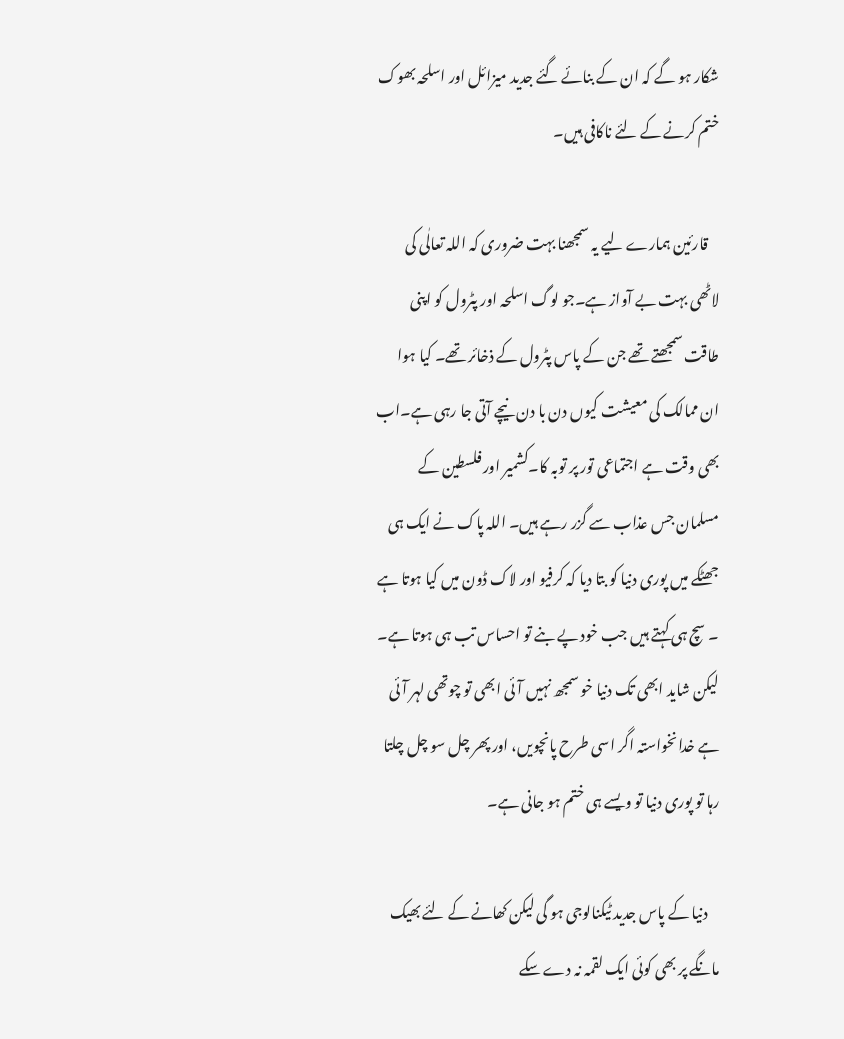شکار ہو گے کہ ان کے بنائے گئے جدید میزائل اور اسلحہ بھوک ختم کرنے کے لئے ناکافی ہیں۔

    قارئین ہمارے لیے یہ سمجھنا بہت ضروری کہ اللہ تعالٰی کی لاٹھی بہت بے آواز ہے۔جو لوگ اسلحہ اور پٹرول کو اپنی طاقت سمجھتے تھے جن کے پاس پٹرول کے ذخائر تھے۔ کیا ہوا ان ممالک کی معیشت کیوں دن با دن نیچے آتی جا رہی ہے۔اب بھی وقت ہے اجتماعی تور پر توبہ کا۔کشمیر اور فلسطین کے مسلمان جس عذاب سے گزر رہے ہیں۔ اللہ پاک نے ایک ہی جھٹکے میں پوری دنیا کو بتا دیا کہ کرفیو اور لاک ڈون میں کیا ہوتا ہے ۔ سچ ہی کہتے ہیں جب خود پے بنے تو احساس تب ہی ہوتا ہے۔ لیکن شاید ابھی تک دنیا خو سمجھ نہیں آئی ابھی تو چوتھی لہر آئی ہے خدانخواستہ اگر اسی طرح پانچویں، اور پھر چل سو چل چلتا رہا تو پوری دنیا تو ویسے ہی ختم ہو جانی ہے۔

    دنیا کے پاس جدید ٹیکنالوجی ہو گی لیکن کھانے کے لئے بھیک مانگے پر بھی کوئی ایک لقمہ نہ دے سکے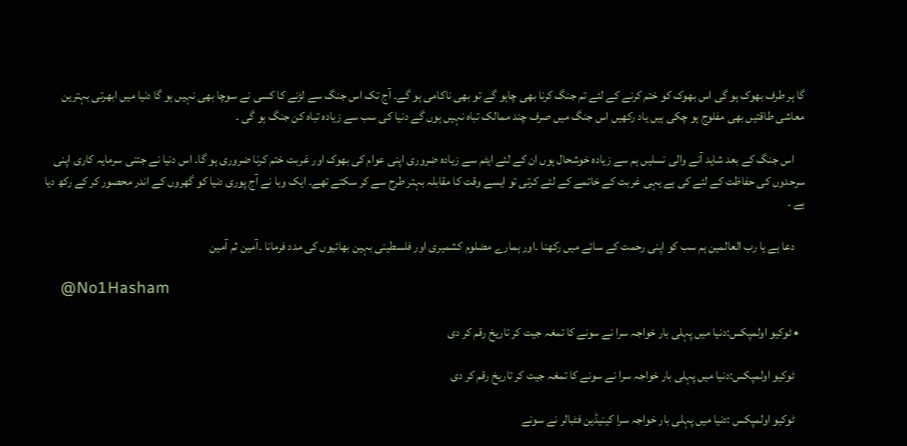گا ہر طرف بھوک ہو گی اس بھوک کو ختم کرنے کے لئے تم جنگ کرنا بھی چاہو گے تو بھی ناکامی ہو گے۔ آج تک اس جنگ سے لڑنے کا کسی نے سوچا بھی نہیں ہو گا دنیا میں ابھرتی بہترین معاشی طاقتیں بھی مفلوج ہو چکی ہیں یاد رکھیں اس جنگ میں صرف چند ممالک تباہ نہیں ہوں گے دنیا کی سب سے زیادہ تباہ کن جنگ ہو گی ۔

    اس جنگ کے بعد شاید آنے والی نسلیں ہم سے زیادہ خوشحال ہوں ان کے لئے ایٹم سے زیادہ ضروری اپنی عوام کی بھوک اور غربت ختم کرنا ضروری ہو گا۔ اس دنیا نے جتنی سرمایہ کاری اپنی سرحدوں کی حفاظت کے لئے کی ہے یہی غربت کے خاتمے کے لئے کرتی تو ایسے وقت کا مقابلہ بہتر طرح سے کر سکتے تھے۔ ایک وبا نے آج پوری دنیا کو گھروں کے اندر محصور کر کے رکھ دیا ہے ۔

    دعا ہے یا رب العالمین ہم سب کو اپنی رحمت کے سائے میں رکھنا ۔اور ہمارے مضلوم کشمیری اور فلسطینی بہین بھائیوں کی مدد فرمانا ۔آمین ثم آمین

    @No1Hasham

  • ٹوکیو اولمپکس:دنیا میں پہلی بار خواجہ سرا نے سونے کا تمغہ جیت کر تاریخ رقم کر دی

    ٹوکیو اولمپکس:دنیا میں پہلی بار خواجہ سرا نے سونے کا تمغہ جیت کر تاریخ رقم کر دی

    ٹوکیو اولمپکس :دنیا میں پہلی بار خواجہ سرا کینیڈین فٹبالر نے سونے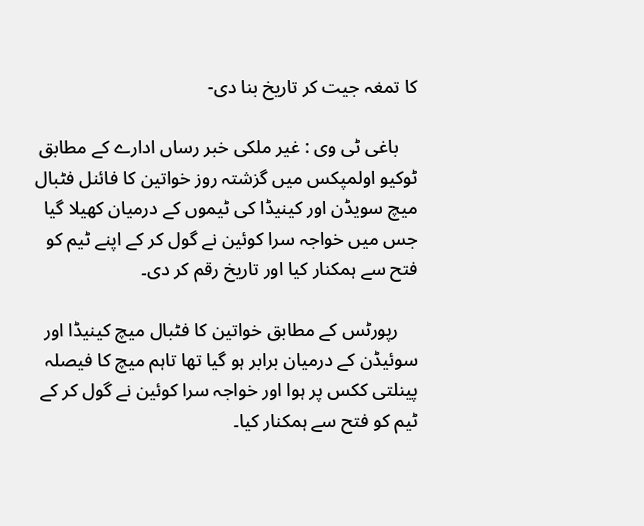کا تمغہ جیت کر تاریخ بنا دی-

    باغی ٹی وی : غیر ملکی خبر رساں ادارے کے مطابق ٹوکیو اولمپکس میں گزشتہ روز خواتین کا فائنل فٹبال میچ سویڈن اور کینیڈا کی ٹیموں کے درمیان کھیلا گیا جس میں خواجہ سرا کوئین نے گول کر کے اپنے ٹیم کو فتح سے ہمکنار کیا اور تاریخ رقم کر دی۔

    رپورٹس کے مطابق خواتین کا فٹبال میچ کینیڈا اور سوئیڈن کے درمیان برابر ہو گیا تھا تاہم میچ کا فیصلہ پینلتی ککس پر ہوا اور خواجہ سرا کوئین نے گول کر کے ٹیم کو فتح سے ہمکنار کیا۔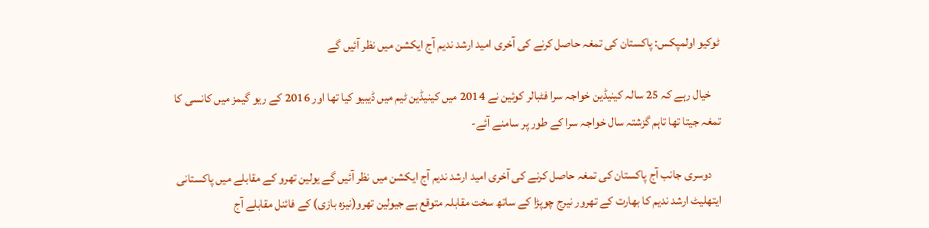ٹوکیو اولمپکس: پاکستان کی تمغہ حاصل کرنے کی آخری امید ارشد ندیم آج ایکشن میں نظر آئیں گے

    خیال رہے کہ 25 سالہ کینیڈین خواجہ سرا فٹبالر کوئین نے 2014 میں کینیڈین ٹیم میں ڈیبیو کیا تھا اور 2016 کے ریو گیمز میں کانسی کا تمغہ جیتا تھا تاہم گزشتہ سال خواجہ سرا کے طور پر سامنے آئے-

    دوسری جانب آج پاکستان کی تمغہ حاصل کرنے کی آخری امید ارشد ندیم آج ایکشن میں نظر آئیں گے یولین تھرو کے مقابلے میں پاکستانی ایتھلیٹ ارشد ندیم کا بھارت کے تھرور نیرج چوپڑا کے ساتھ سخت مقابلہ متوقع ہے جیولین تھرو(نیزہ بازی) کے فائنل مقابلے آج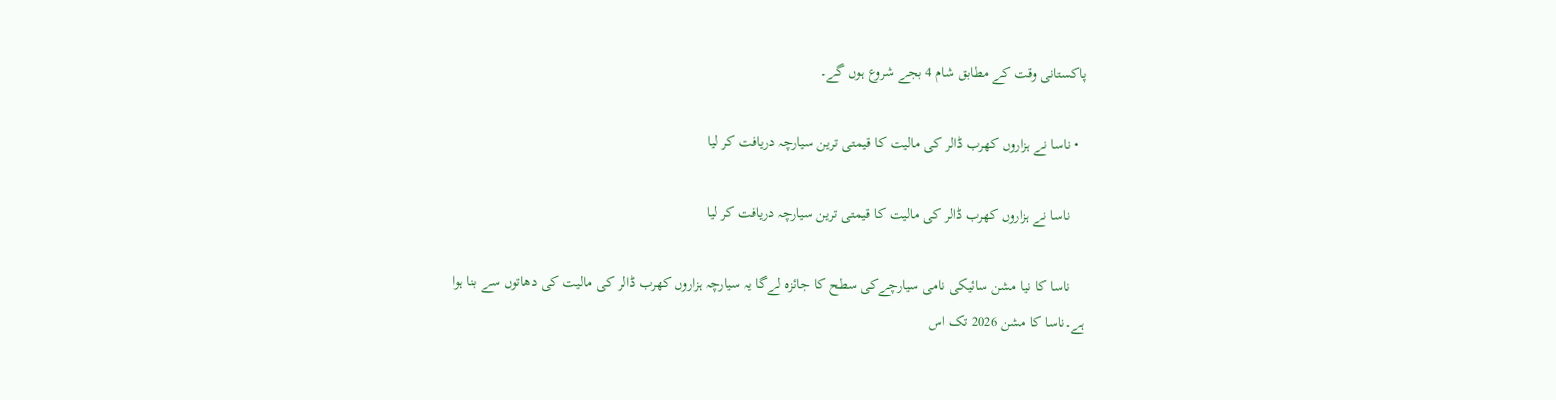پاکستانی وقت کے مطابق شام 4 بجے شروع ہوں گے۔

  • ناسا نے ہزاروں کھرب ڈالر کی مالیت کا قیمتی ترین سیارچہ دریافت کر لیا

    ناسا نے ہزاروں کھرب ڈالر کی مالیت کا قیمتی ترین سیارچہ دریافت کر لیا

    ناسا کا نیا مشن سائیکی نامی سیارچےکی سطح کا جائزہ لےگا یہ سیارچہ ہزاروں کھرب ڈالر کی مالیت کی دھاتوں سے بنا ہوا ہے۔ناسا کا مشن 2026 تک اس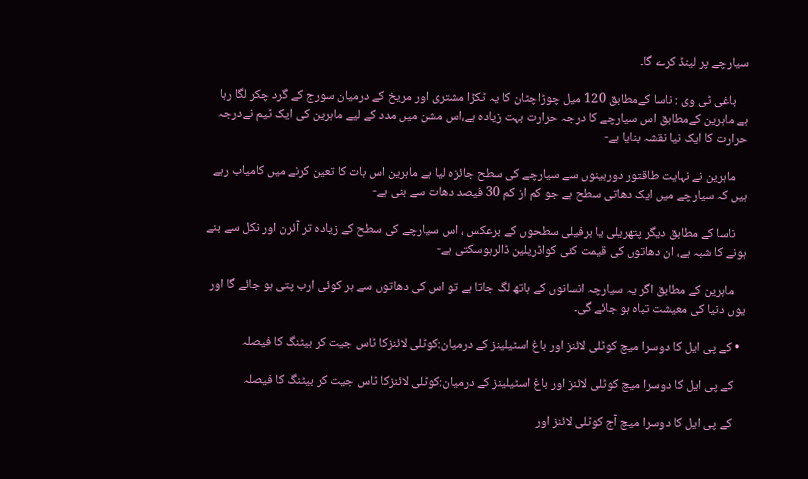سیارچے پر لینڈ کرے گا۔

    باغی ٹی وی : ناسا کےمطابق 120 میل چوڑاچٹان کا یہ ٹکڑا مشتری اور مریخ کے درمیان سورج کے گرد چکر لگا رہا ہے ماہرین کےمطابق اس سیارچے کا درجہ حرارت بہت زیادہ ہے،اس مشن میں مدد کے لیے ماہرین کی ایک ٹیم نےدرجہ حرارت کا ایک نیا نقشہ بنایا ہے-

    ماہرین نے نہایت طاقتور دوربینوں سے سیارچے کی سطح جائزہ لیا ہے ماہرین اس بات کا تعین کرنے میں کامیاب رہے ہیں کہ سیارچے میں ایک دھاتی سطح ہے جو کم از کم 30 فیصد دھات سے بنی ہے-

    ناسا کے مطابق دیگر پتھریلی یا برفیلی سطحوں کے برعکس ، اس سیارچے کی سطح کے زیادہ تر آئرن اور نکل سے بنے ہونے کا شبہ ہے، ان دھاتوں کی قیمت کئی کواڈریلین ڈالرہوسکتی ہے-

    ماہرین کے مطابق اگر یہ سیارچہ انسانوں کے ہاتھ لگ جاتا ہے تو اس کی دھاتوں سے ہر کوئی ارب پتی ہو جائے گا اور یوں دنیا کی معیشت تباہ ہو جائے گی۔

  • کے پی ایل کا دوسرا میچ کوٹلی لائنز اور باغ اسٹیلینز کے درمیان:کوٹلی لائنزکا ٹاس جیت کر بیٹنگ کا فیصلہ

    کے پی ایل کا دوسرا میچ کوٹلی لائنز اور باغ اسٹیلینز کے درمیان:کوٹلی لائنزکا ٹاس جیت کر بیٹنگ کا فیصلہ

    کے پی ایل کا دوسرا میچ آج کوٹلی لائنز اور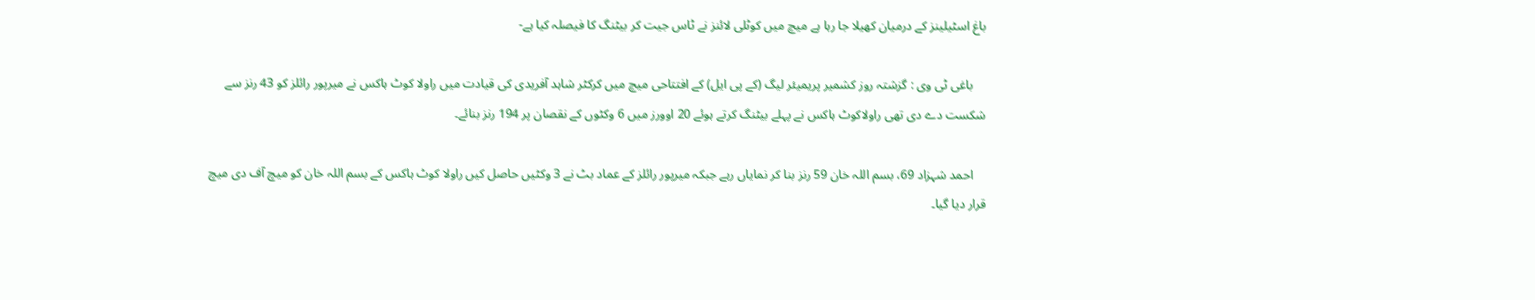باغ اسٹیلینز کے درمیان کھیلا جا رہا ہے میچ میں کوٹلی لائنز نے ٹاس جیت کر بیٹنگ کا فیصلہ کیا ہے-

    باغی ٹی وی : گزشتہ روز کشمیر پریمیئر لیگ (کے پی ایل) کے افتتاحی میچ میں کرکٹر شاہد آفریدی کی قیادت میں راولا کوٹ ہاکس نے میرپور رائلز کو 43 رنز سے شکست دے دی تھی راولاکوٹ ہاکس نے پہلے بیٹنگ کرتے ہوئے 20 اوورز میں 6 وکٹوں کے نقصان پر 194 رنز بنائے۔

    احمد شہزاد 69، بسم اللہ خان 59 رنز بنا کر نمایاں رہے جبکہ میرپور رائلز کے عماد بٹ نے 3 وکٹیں حاصل کیں راولا کوٹ ہاکس کے بسم اللہ خان کو میچ آف دی میچ قرار دیا گیا۔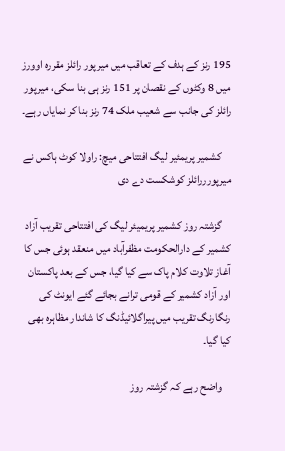195 رنز کے ہدف کے تعاقب میں میرپور رائلز مقررہ اوورز میں 8 وکٹوں کے نقصان پر 151 رنز ہی بنا سکی، میرپور رائلز کی جانب سے شعیب ملک 74 رنز بنا کر نمایاں رہے۔

    کشمیر پریمئیر لیگ افتتاحی میچ: راولا کوٹ ہاکس نے میرپورررائلز کوشکست دے دی

    گزشتہ روز کشمیر پریمیئر لیگ کی افتتاحی تقریب آزاد کشمیر کے دارالحکومت مظفرآباد میں منعقد ہوئی جس کا آغاز تلاوت کلام پاک سے کیا گیا، جس کے بعد پاکستان اور آزاد کشمیر کے قومی ترانے بجائے گئے ایونٹ کی رنگارنگ تقریب میں پیراگلائیڈنگ کا شاندار مظاہرہ بھی کیا گیا۔

    واضح رہے کہ گزشتہ روز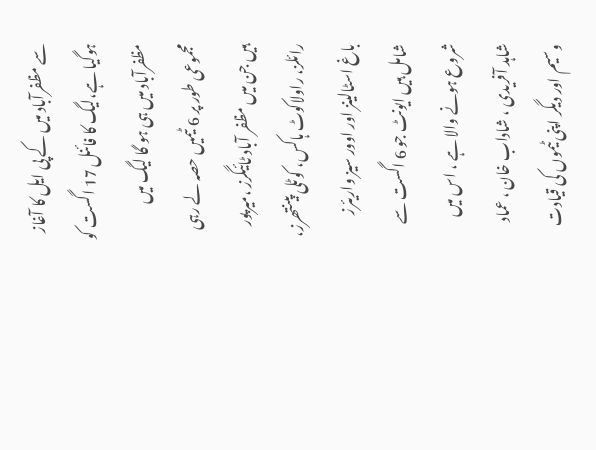سے مظفرآباد میں کے پی ایل کا آغاز ہوگیا ہے،لیگ کا فائنل 17 اگست کو مظفرآباد میں ہی ہو گا لیگ میں مجموعی طور پر 6 ٹیمیں حصہ لے رہی ہیں جن میں مظفر آباد ٹائیگرز ،میرپور رائلز، راولاکوٹ ہاکس، کوٹلی پینتھرز، باغ اسٹالینز اور اوور سیز واریئرز شامل ہیں ایونٹ جو 6 اگست سے شروع ہونے والا ہے ، اس میں شاہد آفریدی ، شاداب خان ، عماد وسیم اور دیگر اپنی ٹیموں کی قیادت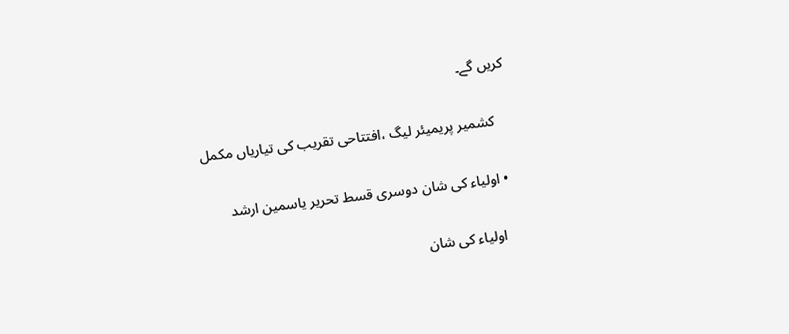کریں گے۔

    کشمیر پریمیئر لیگ ،افتتاحی تقریب کی تیاریاں مکمل

  • اولیاء کی شان دوسری قسط تحریر یاسمین ارشد

    اولیاء کی شان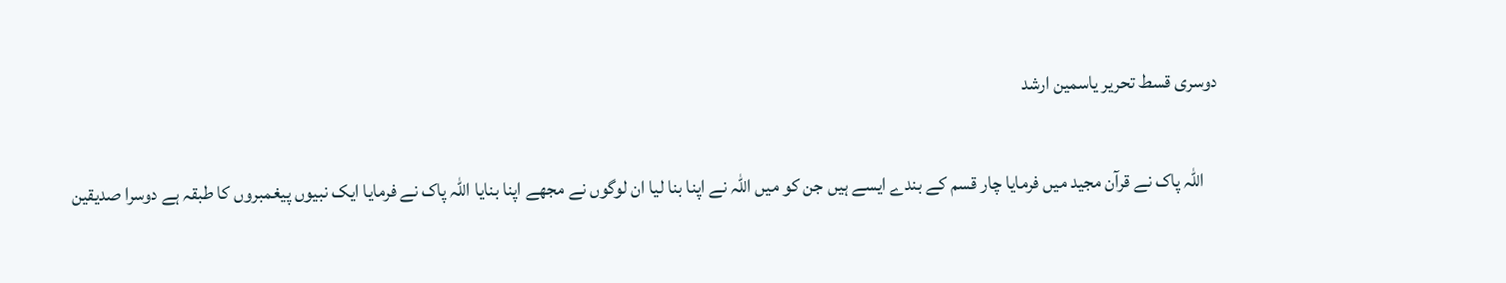دوسری قسط تحریر یاسمین ارشد

    اللہ پاک نے قرآن مجید میں فرمایا چار قسم کے بندے ایسے ہیں جن کو میں اللہ نے اپنا بنا لیا ان لوگوں نے مجھے اپنا بنایا اللہ پاک نے فرمایا ایک نبیوں پیغمبروں کا طبقہ ہے دوسرا صدیقین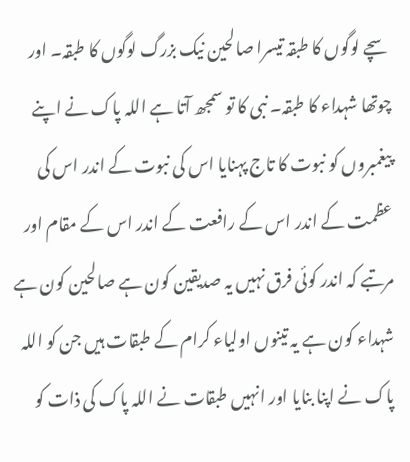سچے لوگوں کا طبقہ تیسرا صالحین نیک بزرگ لوگوں کا طبقہ۔ اور چوتھا شہداء کا طبقہ۔ نبی کا تو سمجھ آتا ہے اللہ پاک نے اپنے پیغمبروں کو نبوت کا تاج پہنایا اس کی نبوت کے اندر اس کی عظمت کے اندر اس کے رافعت کے اندر اس کے مقام اور مرتبے کہ اندر کوئی فرق نہیں یہ صدیقین کون ہے صالحین کون ہے شہداء کون ہے یہ تینوں اولیاء کرام کے طبقات ہیں جن کو اللہ پاک نے اپنا بنایا اور انہیں طبقات نے اللہ پاک کی ذات کو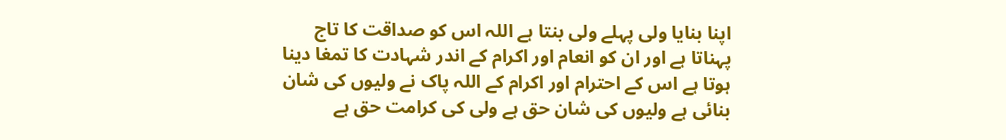اپنا بنایا ولی پہلے ولی بنتا ہے اللہ اس کو صداقت کا تاج پہناتا ہے اور ان کو انعام اور اکرام کے اندر شہادت کا تمغا دینا ہوتا ہے اس کے احترام اور اکرام کے اللہ پاک نے ولیوں کی شان بنائی ہے ولیوں کی شان حق ہے ولی کی کرامت حق ہے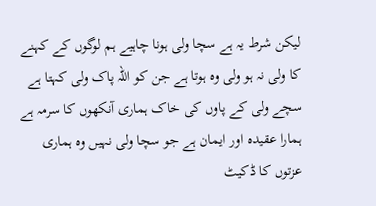لیکن شرط یہ ہے سچا ولی ہونا چاہیے ہم لوگوں کے کہنے کا ولی نہ ہو ولی وہ ہوتا ہے جن کو اللہ پاک ولی کہتا ہے سچے ولی کے پاوں کی خاک ہماری آنکھوں کا سرمہ ہے ہمارا عقیدہ اور ایمان ہے جو سچا ولی نہیں وہ ہماری عزتوں کا ڈکیٹ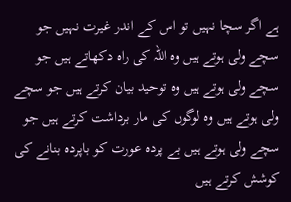ہے اگر سچا نہیں تو اس کے اندر غیرت نہیں جو سچے ولی ہوتے ہیں وہ اللہ کی راہ دکھاتے ہیں جو سچے ولی ہوتے ہیں وہ توحید بیان کرتے ہیں جو سچے ولی ہوتے ہیں وہ لوگوں کی مار برداشت کرتے ہیں جو سچے ولی ہوتے ہیں بے پردہ عورت کو باپردہ بنانے کی کوشش کرتے ہیں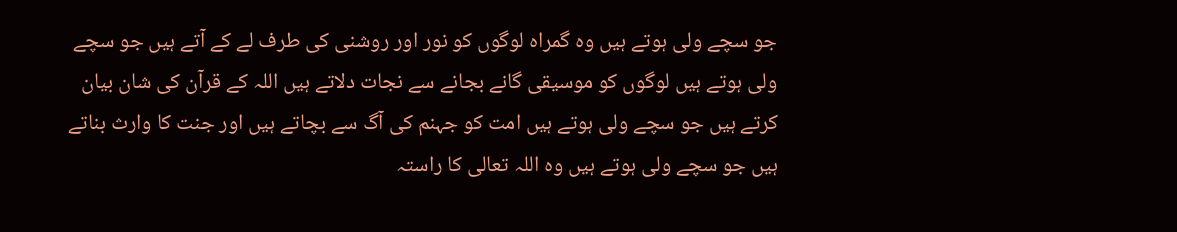جو سچے ولی ہوتے ہیں وہ گمراہ لوگوں کو نور اور روشنی کی طرف لے کے آتے ہیں جو سچے ولی ہوتے ہیں لوگوں کو موسیقی گانے بجانے سے نجات دلاتے ہیں اللہ کے قرآن کی شان بیان کرتے ہیں جو سچے ولی ہوتے ہیں امت کو جہنم کی آگ سے بچاتے ہیں اور جنت کا وارث بناتے ہیں جو سچے ولی ہوتے ہیں وہ اللہ تعالی کا راستہ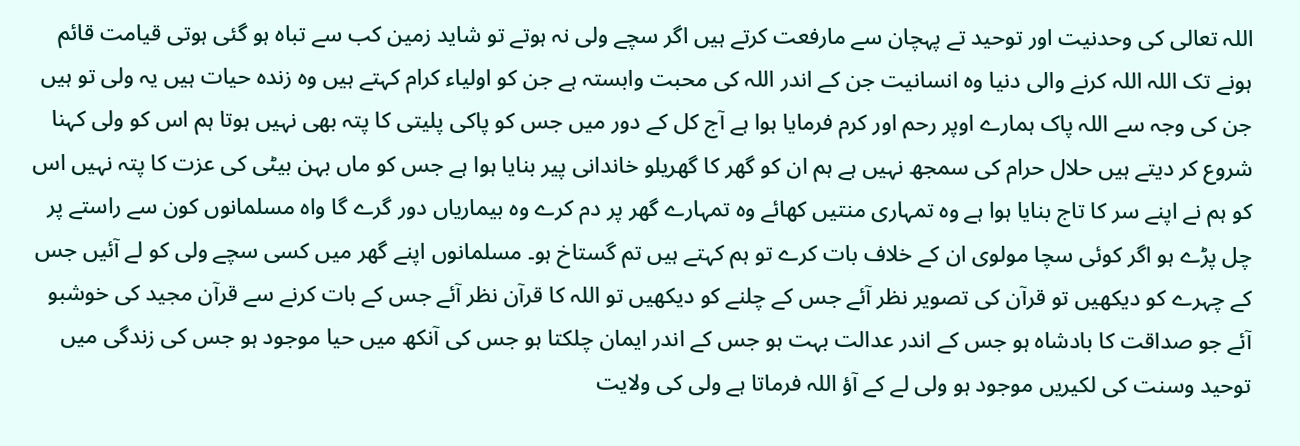اللہ تعالی کی وحدنیت اور توحید تے پہچان سے مارفعت کرتے ہیں اگر سچے ولی نہ ہوتے تو شاید زمین کب سے تباہ ہو گئی ہوتی قیامت قائم ہونے تک اللہ اللہ کرنے والی دنیا وہ انسانیت جن کے اندر اللہ کی محبت وابستہ ہے جن کو اولیاء کرام کہتے ہیں وہ زندہ حیات ہیں یہ ولی تو ہیں جن کی وجہ سے اللہ پاک ہمارے اوپر رحم اور کرم فرمایا ہوا ہے آج کل کے دور میں جس کو پاکی پلیتی کا پتہ بھی نہیں ہوتا ہم اس کو ولی کہنا شروع کر دیتے ہیں حلال حرام کی سمجھ نہیں ہے ہم ان کو گھر کا گھریلو خاندانی پیر بنایا ہوا ہے جس کو ماں بہن بیٹی کی عزت کا پتہ نہیں اس کو ہم نے اپنے سر کا تاج بنایا ہوا ہے وہ تمہاری منتیں کھائے وہ تمہارے گھر پر دم کرے وہ بیماریاں دور گرے گا واہ مسلمانوں کون سے راستے پر چل پڑے ہو اگر کوئی سچا مولوی ان کے خلاف بات کرے تو ہم کہتے ہیں تم گستاخ ہو۔ مسلمانوں اپنے گھر میں کسی سچے ولی کو لے آئیں جس کے چہرے کو دیکھیں تو قرآن کی تصویر نظر آئے جس کے چلنے کو دیکھیں تو اللہ کا قرآن نظر آئے جس کے بات کرنے سے قرآن مجید کی خوشبو آئے جو صداقت کا بادشاہ ہو جس کے اندر عدالت بہت ہو جس کے اندر ایمان چلکتا ہو جس کی آنکھ میں حیا موجود ہو جس کی زندگی میں توحید وسنت کی لکیریں موجود ہو ولی لے کے آؤ اللہ فرماتا ہے ولی کی ولایت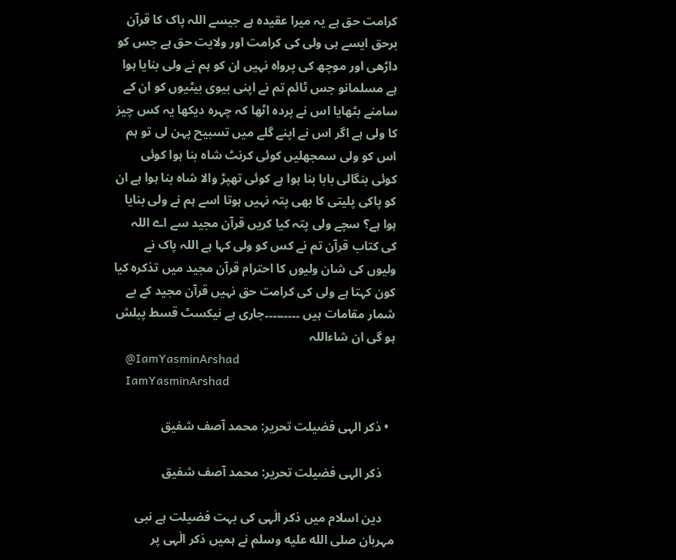کرامت حق ہے یہ میرا عقیدہ ہے جیسے اللہ پاک کا قرآن برحق ایسے ہی ولی کی کرامت اور ولایت حق ہے جس کو داڑھی اور موچھ کی پرواہ نہیں ان کو ہم نے ولی بنایا ہوا ہے مسلمانو جس ٹائم تم نے اپنی بیوی بیٹیوں کو ان کے سامنے بٹھایا اس نے پردہ اٹھا کہ چہرہ دیکھا یہ کس چیز کا ولی ہے اگر اس نے اپنے گلے میں تسبیح پہن لی تو ہم اس کو ولی سمجھلیں کوئی کرنٹ شاہ بنا ہوا کوئی کوئی بنگالی بابا بنا ہوا ہے کوئی تھپڑ والا شاہ بنا ہوا ہے ان کو پاکی پلیتی کا بھی پتہ نہیں ہوتا اسے ہم نے ولی بنایا ہوا ہے؟ سچے ولی پتہ کیا کریں قرآن مجید سے اے اللہ کی کتاب قرآن تم نے کس کو ولی کہا ہے اللہ پاک نے ولیوں کی شان ولیوں کا احترام قرآن مجید میں تذکرہ کیا کون کہتا ہے ولی کی کرامت حق نہیں قرآن مجید کے بے شمار مقامات ہیں ۔۔۔۔۔۔۔۔۔جاری ہے نیکسٹ قسط پبلش ہو گی ان شاءاللہ
    @IamYasminArshad
    IamYasminArshad

  • ذکر الہی فضیلت تحریر: محمد آصف شفیق

    ذکر الہی فضیلت تحریر: محمد آصف شفیق

    دین اسلام میں ذکر الٰہی کی بہت فضیلت ہے نبی مہربان صلى الله عليه وسلم نے ہمیں ذکر الٰہی پر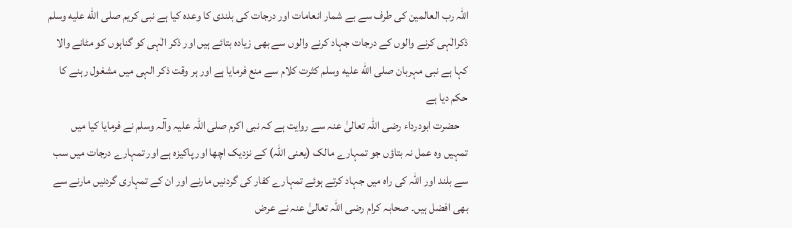اللہ رب العالمین کی طرف سے بے شمار انعامات اور درجات کی بلندی کا وعدہ کیا ہے نبی کریم صلى الله عليه وسلم ذکرالٰہی کرنے والوں کے درجات جہاد کرنے والوں سے بھی زیادہ بتائے ہیں اور ذکر الٰہی کو گناہوں کو مٹانے والا کہا ہے نبی مہربان صلى الله عليه وسلم کثرت کلام سے منع فرمایا ہے اور ہر وقت ذکر الہی میں مشغول رہنے کا حکم دیا ہے
    حضرت ابودرداء رضی اللہ تعالیٰ عنہ سے روایت ہے کہ نبی اکرم صلی اللہ علیہ وآلہ وسلم نے فرمایا کیا میں تمہیں وہ عمل نہ بتاؤں جو تمہارے مالک (یعنی اللہ) کے نزدیک اچھا اور پاکیزہ ہے اور تمہارے درجات میں سب سے بلند اور اللہ کی راہ میں جہاد کرتے ہوئے تمہارے کفار کی گردنیں مارنے اور ان کے تمہاری گردنیں مارنے سے بھی افضل ہیں۔ صحابہ کرام رضی اللہ تعالیٰ عنہ نے عرض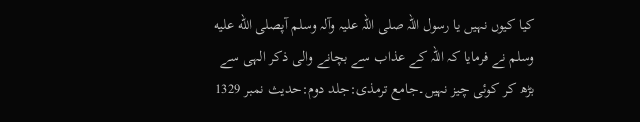کیا کیوں نہیں یا رسول اللہ صلی اللہ علیہ وآلہ وسلم آپصلى الله عليه وسلم نے فرمایا کہ اللہ کے عذاب سے بچانے والی ذکر الہی سے بڑھ کر کوئی چیز نہیں۔جامع ترمذی:جلد دوم:حدیث نمبر 1329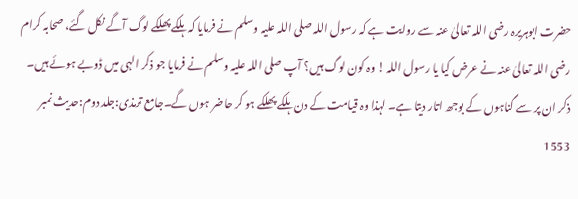حضرت ابوہریرہ رضی اللہ تعالیٰ عنہ سے روایت ہے کہ رسول اللہ صلی اللہ علیہ وسلم نے فرمایا کہ ہلکے پھلکے لوگ آگے نکل گئے، صحابہ کرام رضی اللہ تعالیٰ عنہ نے عرض کیا یا رسول اللہ ! وہ کون لوگ ہیں؟ آپ صلی اللہ علیہ وسلم نے فرمایا جو ذکر الہی میں ڈوبے ہوئے ہیں۔ ذکر ان پر سے گناہوں کے بوجھ اتار دیتا ہے۔ لہذا وہ قیامت کے دن ہلکے پھلکے ہو کر حاضر ہوں گے۔جامع ترمذی:جلد دوم:حدیث نمبر 1553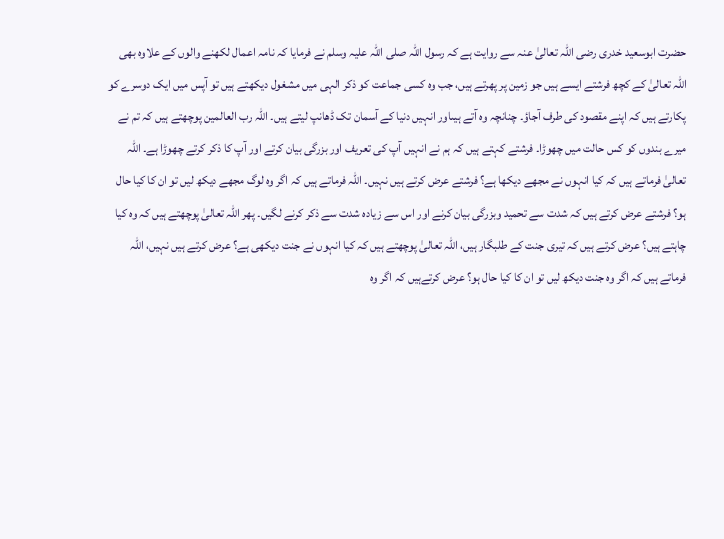حضرت ابوسعید خدری رضی اللہ تعالیٰ عنہ سے روایت ہے کہ رسول اللہ صلی اللہ علیہ وسلم نے فرمایا کہ نامہ اعمال لکھنے والوں کے علاوہ بھی اللہ تعالیٰ کے کچھ فرشتے ایسے ہیں جو زمین پر پھرتے ہیں، جب وہ کسی جماعت کو ذکر الہی میں مشغول دیکھتے ہیں تو آپس میں ایک دوسرے کو پکارتے ہیں کہ اپنے مقصود کی طرف آجاؤ۔ چنانچہ وہ آتے ہیںاور انہیں دنیا کے آسمان تک ڈھانپ لیتے ہیں۔ اللہ رب العالمین پوچھتے ہیں کہ تم نے میرے بندوں کو کس حالت میں چھوڑا۔ فرشتے کہتے ہیں کہ ہم نے انہیں آپ کی تعریف اور بزرگی بیان کرتے اور آپ کا ذکر کرتے چھوڑا ہے۔ اللہ تعالیٰ فرماتے ہیں کہ کیا انہوں نے مجھے دیکھا ہے؟ فرشتے عرض کرتے ہیں نہیں۔ اللہ فرماتے ہیں کہ اگر وہ لوگ مجھے دیکھ لیں تو ان کا کیا حال ہو؟ فرشتے عرض کرتے ہیں کہ شدت سے تحمید وبزرگی بیان کرنے اور اس سے زیادہ شدت سے ذکر کرنے لگیں۔ پھر اللہ تعالیٰ پوچھتے ہیں کہ وہ کیا چاہتے ہیں؟ عرض کرتے ہیں کہ تیری جنت کے طلبگار ہیں، اللہ تعالیٰ پوچھتے ہیں کہ کیا انہوں نے جنت دیکھی ہے؟ عرض کرتے ہیں نہیں، اللہ فرماتے ہیں کہ اگر وہ جنت دیکھ لیں تو ان کا کیا حال ہو؟ عرض کرتےہیں کہ اگر وہ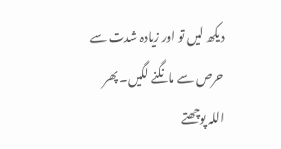دیکھ لیں تو اور زیادہ شدت سے حرص سے مانگنے لگیں۔ پھر اللہ پوچھتے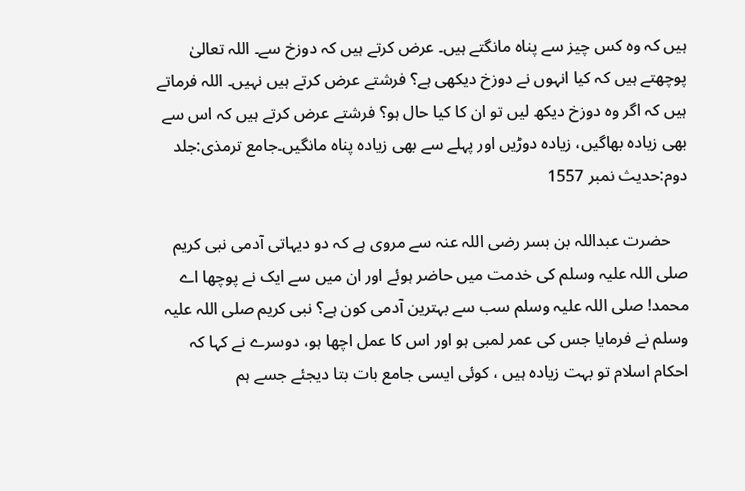ہیں کہ وہ کس چیز سے پناہ مانگتے ہیں۔ عرض کرتے ہیں کہ دوزخ سے۔ اللہ تعالیٰ پوچھتے ہیں کہ کیا انہوں نے دوزخ دیکھی ہے؟ فرشتے عرض کرتے ہیں نہیں۔ اللہ فرماتے ہیں کہ اگر وہ دوزخ دیکھ لیں تو ان کا کیا حال ہو؟ فرشتے عرض کرتے ہیں کہ اس سے بھی زیادہ بھاگیں، زیادہ دوڑیں اور پہلے سے بھی زیادہ پناہ مانگیں۔جامع ترمذی:جلد دوم:حدیث نمبر 1557

    حضرت عبداللہ بن بسر رضی اللہ عنہ سے مروی ہے کہ دو دیہاتی آدمی نبی کریم صلی اللہ علیہ وسلم کی خدمت میں حاضر ہوئے اور ان میں سے ایک نے پوچھا اے محمد! صلی اللہ علیہ وسلم سب سے بہترین آدمی کون ہے؟ نبی کریم صلی اللہ علیہ وسلم نے فرمایا جس کی عمر لمبی ہو اور اس کا عمل اچھا ہو، دوسرے نے کہا کہ احکام اسلام تو بہت زیادہ ہیں ، کوئی ایسی جامع بات بتا دیجئے جسے ہم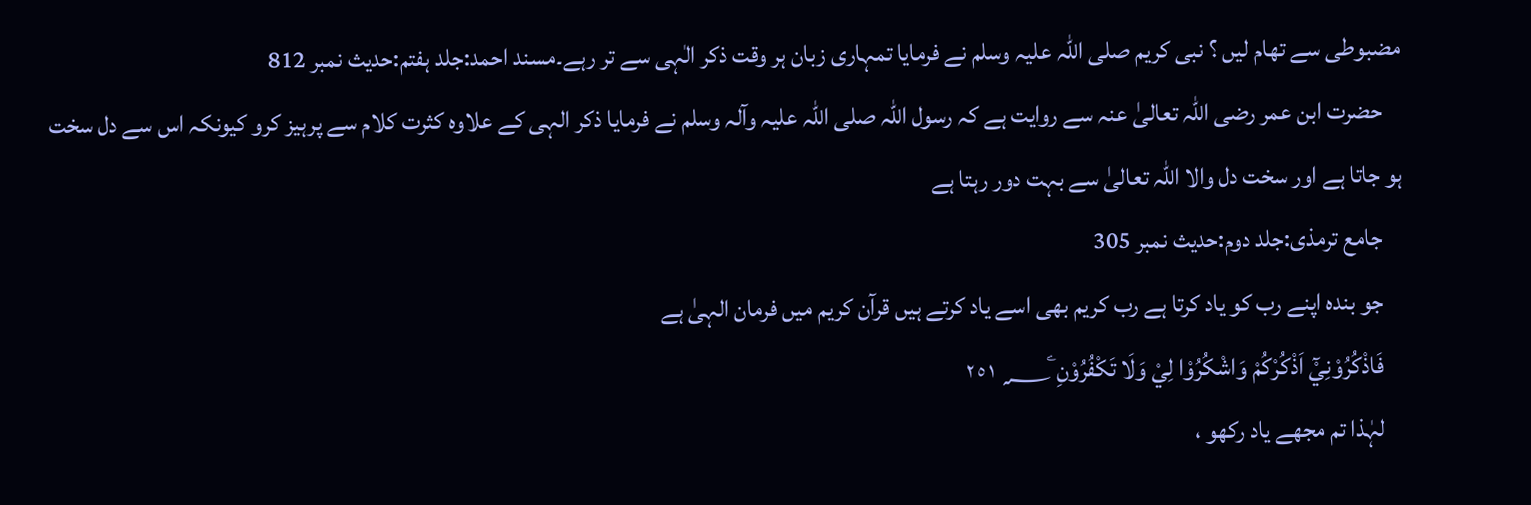مضبوطی سے تھام لیں ؟ نبی کریم صلی اللہ علیہ وسلم نے فرمایا تمہاری زبان ہر وقت ذکر الٰہی سے تر رہے۔مسند احمد:جلد ہفتم:حدیث نمبر 812
    حضرت ابن عمر رضی اللہ تعالیٰ عنہ سے روایت ہے کہ رسول اللہ صلی اللہ علیہ وآلہ وسلم نے فرمایا ذکر الہی کے علاوہ کثرت کلام سے پرہیز کرو کیونکہ اس سے دل سخت ہو جاتا ہے اور سخت دل والا اللہ تعالیٰ سے بہت دور رہتا ہے
    جامع ترمذی:جلد دوم:حدیث نمبر 305
    جو بندہ اپنے رب کو یاد کرتا ہے رب کریم بھی اسے یاد کرتے ہیں قرآن کریم میں فرمان الہیٰ ہے
    فَاذْكُرُوْنِيْٓ اَذْكُرْكُمْ وَاشْكُرُوْا لِيْ وَلَا تَكْفُرُوْنِ ١٥٢؁ۧ
    لہٰذا تم مجھے یاد رکھو ،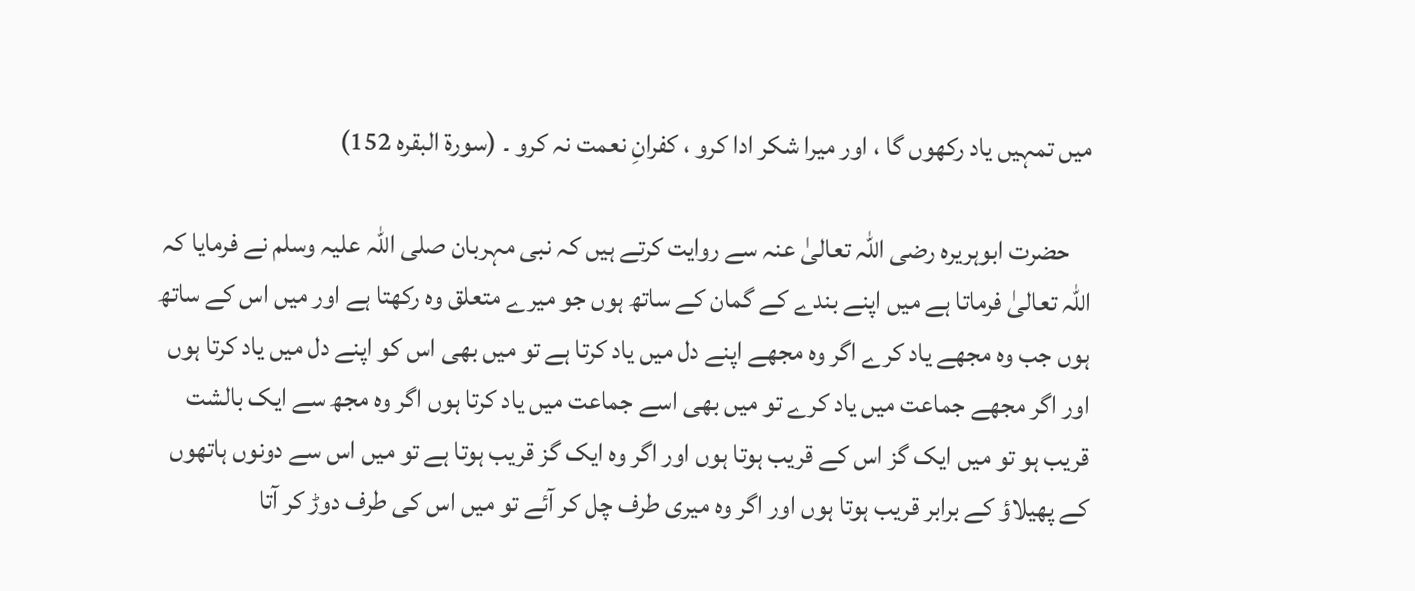میں تمہیں یاد رکھوں گا ، اور میرا شکر ادا کرو ، کفرانِ نعمت نہ کرو ۔ (سورۃ البقرہ 152)

    حضرت ابوہریرہ رضی اللہ تعالیٰ عنہ سے روایت کرتے ہیں کہ نبی مہربان صلی اللہ علیہ وسلم نے فرمایا کہ اللہ تعالیٰ فرماتا ہے میں اپنے بندے کے گمان کے ساتھ ہوں جو میرے متعلق وہ رکھتا ہے اور میں اس کے ساتھ ہوں جب وہ مجھے یاد کرے اگر وہ مجھے اپنے دل میں یاد کرتا ہے تو میں بھی اس کو اپنے دل میں یاد کرتا ہوں اور اگر مجھے جماعت میں یاد کرے تو میں بھی اسے جماعت میں یاد کرتا ہوں اگر وہ مجھ سے ایک بالشت قریب ہو تو میں ایک گز اس کے قریب ہوتا ہوں اور اگر وہ ایک گز قریب ہوتا ہے تو میں اس سے دونوں ہاتھوں کے پھیلاؤ کے برابر قریب ہوتا ہوں اور اگر وہ میری طرف چل کر آئے تو میں اس کی طرف دوڑ کر آتا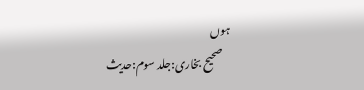ہوں
    صحیح بخاری:جلد سوم:حدیث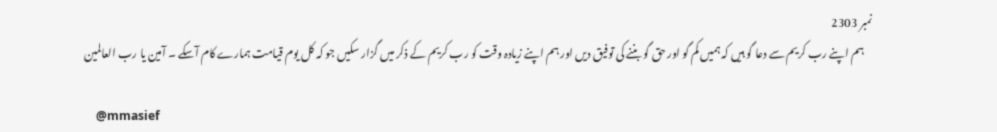نمبر 2303
    ہم اپنے رب کریم سے دعا گو ہیں کہ ہمیں کم گو اور حق گو بننے کی توفیق دیں اور ہم اپنے زیادہ وقت کو رب کریم کے ذکر میں گزار سکیں جو کہ کل یوم قیامت ہمارے کام آسکے ۔ آمین یا رب العالمین

    @mmasief